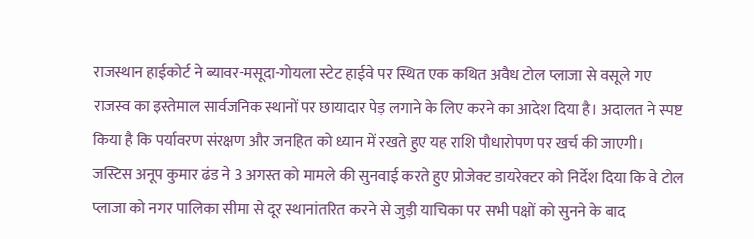राजस्थान हाईकोर्ट ने ब्यावर-मसूदा-गोयला स्टेट हाईवे पर स्थित एक कथित अवैध टोल प्लाजा से वसूले गए राजस्व का इस्तेमाल सार्वजनिक स्थानों पर छायादार पेड़ लगाने के लिए करने का आदेश दिया है। अदालत ने स्पष्ट किया है कि पर्यावरण संरक्षण और जनहित को ध्यान में रखते हुए यह राशि पौधारोपण पर खर्च की जाएगी।
जस्टिस अनूप कुमार ढंड ने 3 अगस्त को मामले की सुनवाई करते हुए प्रोजेक्ट डायरेक्टर को निर्देश दिया कि वे टोल प्लाजा को नगर पालिका सीमा से दूर स्थानांतरित करने से जुड़ी याचिका पर सभी पक्षों को सुनने के बाद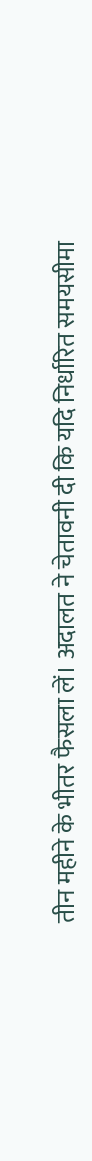तीन महीने के भीतर फैसला लें। अदालत ने चेतावनी दी कि यदि निर्धारित समयसीमा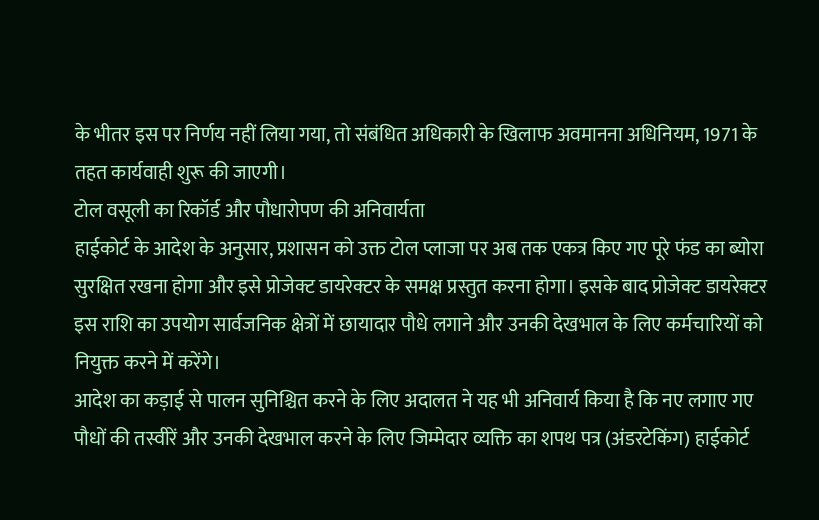के भीतर इस पर निर्णय नहीं लिया गया, तो संबंधित अधिकारी के खिलाफ अवमानना अधिनियम, 1971 के तहत कार्यवाही शुरू की जाएगी।
टोल वसूली का रिकॉर्ड और पौधारोपण की अनिवार्यता
हाईकोर्ट के आदेश के अनुसार, प्रशासन को उक्त टोल प्लाजा पर अब तक एकत्र किए गए पूरे फंड का ब्योरा सुरक्षित रखना होगा और इसे प्रोजेक्ट डायरेक्टर के समक्ष प्रस्तुत करना होगा। इसके बाद प्रोजेक्ट डायरेक्टर इस राशि का उपयोग सार्वजनिक क्षेत्रों में छायादार पौधे लगाने और उनकी देखभाल के लिए कर्मचारियों को नियुक्त करने में करेंगे।
आदेश का कड़ाई से पालन सुनिश्चित करने के लिए अदालत ने यह भी अनिवार्य किया है कि नए लगाए गए पौधों की तस्वीरें और उनकी देखभाल करने के लिए जिम्मेदार व्यक्ति का शपथ पत्र (अंडरटेकिंग) हाईकोर्ट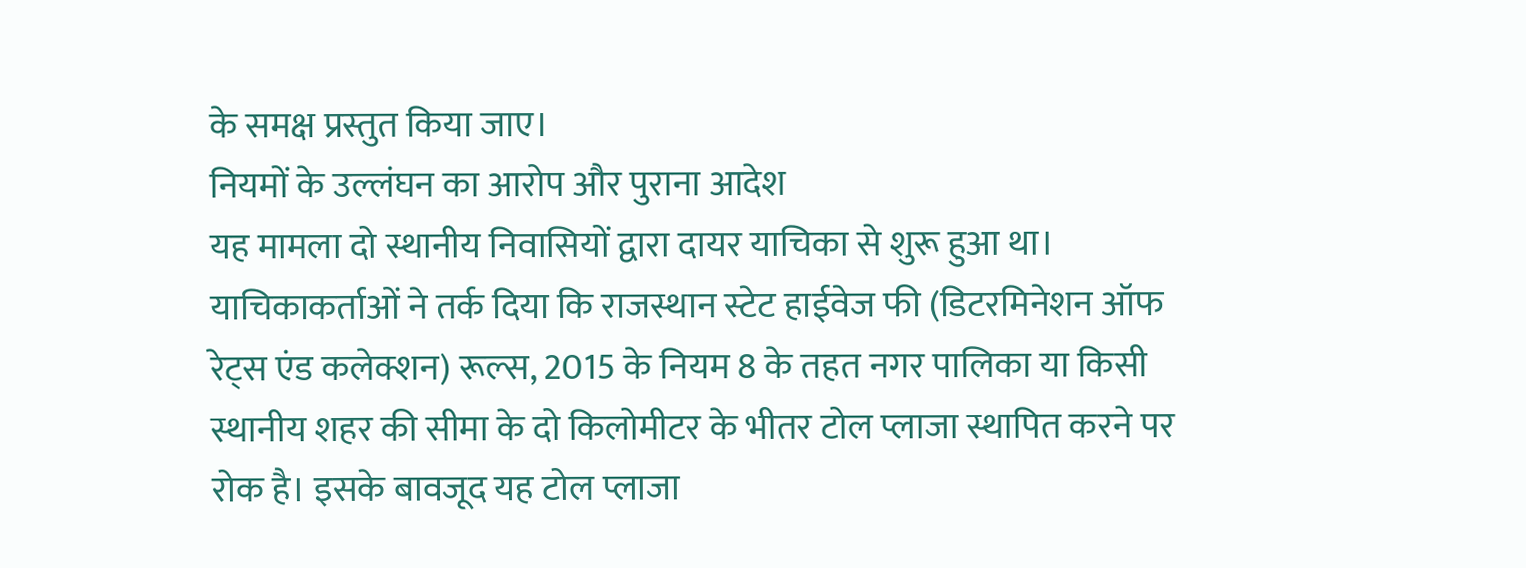के समक्ष प्रस्तुत किया जाए।
नियमों के उल्लंघन का आरोप और पुराना आदेश
यह मामला दो स्थानीय निवासियों द्वारा दायर याचिका से शुरू हुआ था। याचिकाकर्ताओं ने तर्क दिया कि राजस्थान स्टेट हाईवेज फी (डिटरमिनेशन ऑफ रेट्स एंड कलेक्शन) रूल्स, 2015 के नियम 8 के तहत नगर पालिका या किसी स्थानीय शहर की सीमा के दो किलोमीटर के भीतर टोल प्लाजा स्थापित करने पर रोक है। इसके बावजूद यह टोल प्लाजा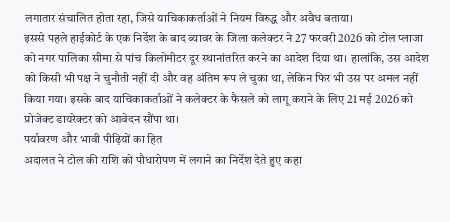लगातार संचालित होता रहा, जिसे याचिकाकर्ताओं ने नियम विरुद्ध और अवैध बताया।
इससे पहले हाईकोर्ट के एक निर्देश के बाद ब्यावर के जिला कलेक्टर ने 27 फरवरी 2026 को टोल प्लाजा को नगर पालिका सीमा से पांच किलोमीटर दूर स्थानांतरित करने का आदेश दिया था। हालांकि, उस आदेश को किसी भी पक्ष ने चुनौती नहीं दी और वह अंतिम रूप ले चुका था, लेकिन फिर भी उस पर अमल नहीं किया गया। इसके बाद याचिकाकर्ताओं ने कलेक्टर के फैसले को लागू कराने के लिए 21 मई 2026 को प्रोजेक्ट डायरेक्टर को आवेदन सौंपा था।
पर्यावरण और भावी पीढ़ियों का हित
अदालत ने टोल की राशि को पौधारोपण में लगाने का निर्देश देते हुए कहा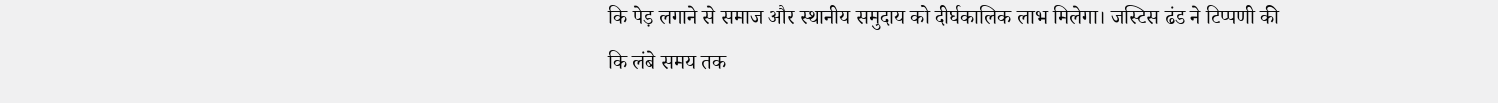कि पेड़ लगाने से समाज और स्थानीय समुदाय को दीर्घकालिक लाभ मिलेगा। जस्टिस ढंड ने टिप्पणी की कि लंबे समय तक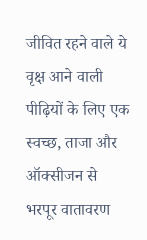जीवित रहने वाले ये वृक्ष आने वाली पीढ़ियों के लिए एक स्वच्छ, ताजा और ऑक्सीजन से भरपूर वातावरण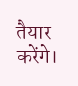तैयार करेंगे।